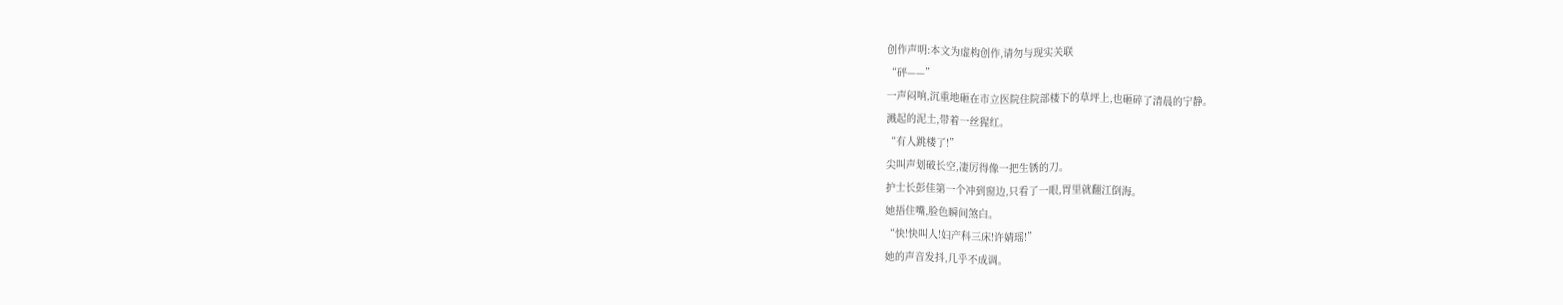创作声明:本文为虚构创作,请勿与现实关联
“砰——”
一声闷响,沉重地砸在市立医院住院部楼下的草坪上,也砸碎了清晨的宁静。
溅起的泥土,带着一丝猩红。
“有人跳楼了!”
尖叫声划破长空,凄厉得像一把生锈的刀。
护士长彭佳第一个冲到窗边,只看了一眼,胃里就翻江倒海。
她捂住嘴,脸色瞬间煞白。
“快!快叫人!妇产科三床!许婧瑶!”
她的声音发抖,几乎不成调。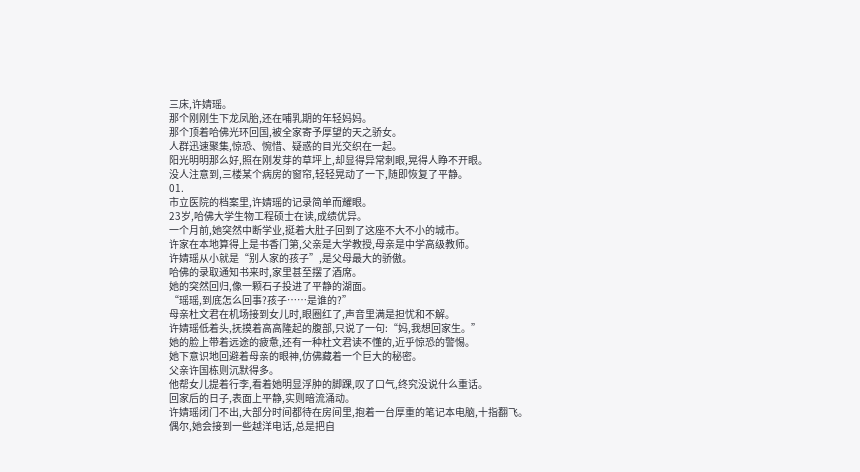三床,许婧瑶。
那个刚刚生下龙凤胎,还在哺乳期的年轻妈妈。
那个顶着哈佛光环回国,被全家寄予厚望的天之骄女。
人群迅速聚集,惊恐、惋惜、疑惑的目光交织在一起。
阳光明明那么好,照在刚发芽的草坪上,却显得异常刺眼,晃得人睁不开眼。
没人注意到,三楼某个病房的窗帘,轻轻晃动了一下,随即恢复了平静。
01.
市立医院的档案里,许婧瑶的记录简单而耀眼。
23岁,哈佛大学生物工程硕士在读,成绩优异。
一个月前,她突然中断学业,挺着大肚子回到了这座不大不小的城市。
许家在本地算得上是书香门第,父亲是大学教授,母亲是中学高级教师。
许婧瑶从小就是“别人家的孩子”,是父母最大的骄傲。
哈佛的录取通知书来时,家里甚至摆了酒席。
她的突然回归,像一颗石子投进了平静的湖面。
“瑶瑶,到底怎么回事?孩子……是谁的?”
母亲杜文君在机场接到女儿时,眼圈红了,声音里满是担忧和不解。
许婧瑶低着头,抚摸着高高隆起的腹部,只说了一句:“妈,我想回家生。”
她的脸上带着远途的疲惫,还有一种杜文君读不懂的,近乎惊恐的警惕。
她下意识地回避着母亲的眼神,仿佛藏着一个巨大的秘密。
父亲许国栋则沉默得多。
他帮女儿提着行李,看着她明显浮肿的脚踝,叹了口气,终究没说什么重话。
回家后的日子,表面上平静,实则暗流涌动。
许婧瑶闭门不出,大部分时间都待在房间里,抱着一台厚重的笔记本电脑,十指翻飞。
偶尔,她会接到一些越洋电话,总是把自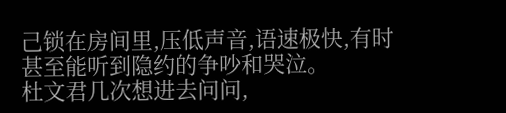己锁在房间里,压低声音,语速极快,有时甚至能听到隐约的争吵和哭泣。
杜文君几次想进去问问,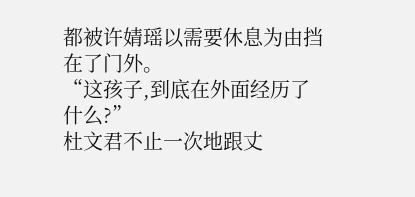都被许婧瑶以需要休息为由挡在了门外。
“这孩子,到底在外面经历了什么?”
杜文君不止一次地跟丈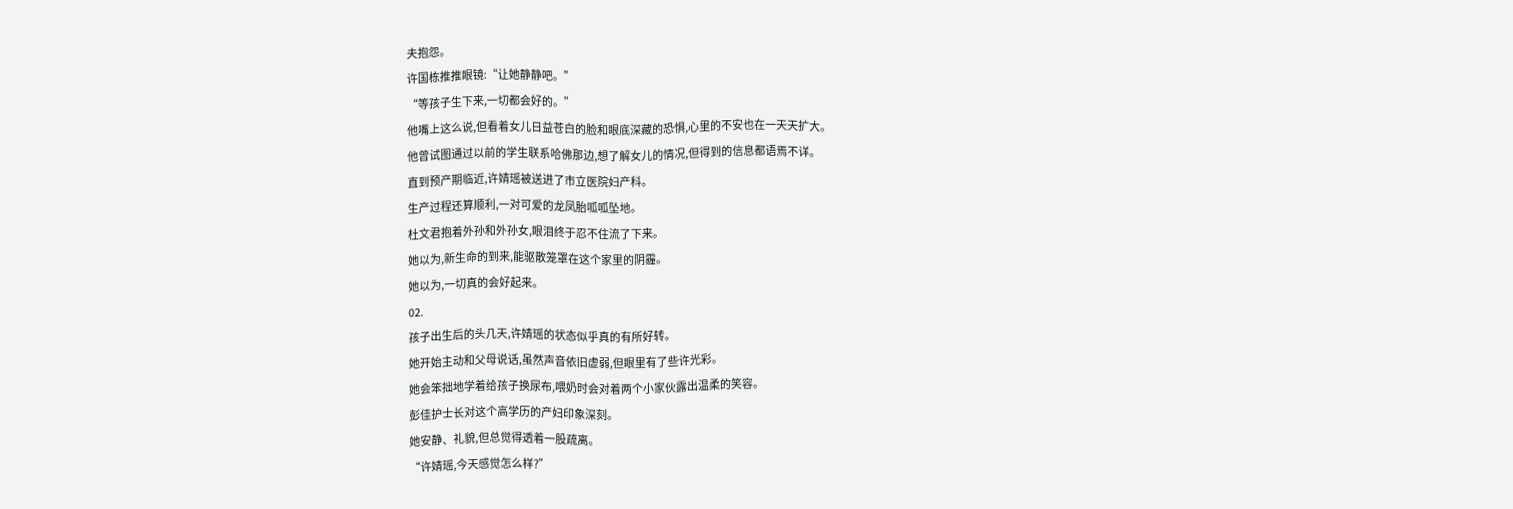夫抱怨。
许国栋推推眼镜:“让她静静吧。”
“等孩子生下来,一切都会好的。”
他嘴上这么说,但看着女儿日益苍白的脸和眼底深藏的恐惧,心里的不安也在一天天扩大。
他曾试图通过以前的学生联系哈佛那边,想了解女儿的情况,但得到的信息都语焉不详。
直到预产期临近,许婧瑶被送进了市立医院妇产科。
生产过程还算顺利,一对可爱的龙凤胎呱呱坠地。
杜文君抱着外孙和外孙女,眼泪终于忍不住流了下来。
她以为,新生命的到来,能驱散笼罩在这个家里的阴霾。
她以为,一切真的会好起来。
02.
孩子出生后的头几天,许婧瑶的状态似乎真的有所好转。
她开始主动和父母说话,虽然声音依旧虚弱,但眼里有了些许光彩。
她会笨拙地学着给孩子换尿布,喂奶时会对着两个小家伙露出温柔的笑容。
彭佳护士长对这个高学历的产妇印象深刻。
她安静、礼貌,但总觉得透着一股疏离。
“许婧瑶,今天感觉怎么样?”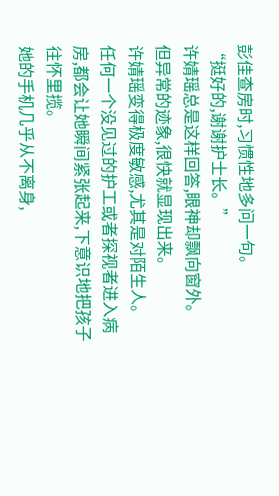彭佳查房时,习惯性地多问一句。
“挺好的,谢谢护士长。”
许婧瑶总是这样回答,眼神却飘向窗外。
但异常的迹象,很快就显现出来。
许婧瑶变得极度敏感,尤其是对陌生人。
任何一个没见过的护工或者探视者进入病房,都会让她瞬间紧张起来,下意识地把孩子往怀里揽。
她的手机几乎从不离身,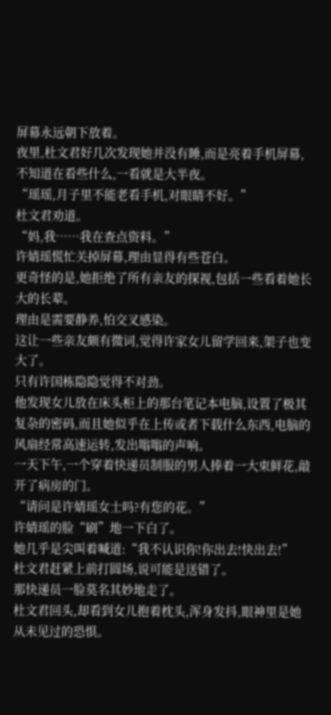屏幕永远朝下放着。
夜里,杜文君好几次发现她并没有睡,而是亮着手机屏幕,不知道在看些什么,一看就是大半夜。
“瑶瑶,月子里不能老看手机,对眼睛不好。”
杜文君劝道。
“妈,我……我在查点资料。”
许婧瑶慌忙关掉屏幕,理由显得有些苍白。
更奇怪的是,她拒绝了所有亲友的探视,包括一些看着她长大的长辈。
理由是需要静养,怕交叉感染。
这让一些亲友颇有微词,觉得许家女儿留学回来,架子也变大了。
只有许国栋隐隐觉得不对劲。
他发现女儿放在床头柜上的那台笔记本电脑,设置了极其复杂的密码,而且她似乎在上传或者下载什么东西,电脑的风扇经常高速运转,发出嗡嗡的声响。
一天下午,一个穿着快递员制服的男人捧着一大束鲜花,敲开了病房的门。
“请问是许婧瑶女士吗?有您的花。”
许婧瑶的脸“刷”地一下白了。
她几乎是尖叫着喊道:“我不认识你!你出去!快出去!”
杜文君赶紧上前打圆场,说可能是送错了。
那快递员一脸莫名其妙地走了。
杜文君回头,却看到女儿抱着枕头,浑身发抖,眼神里是她从未见过的恐惧。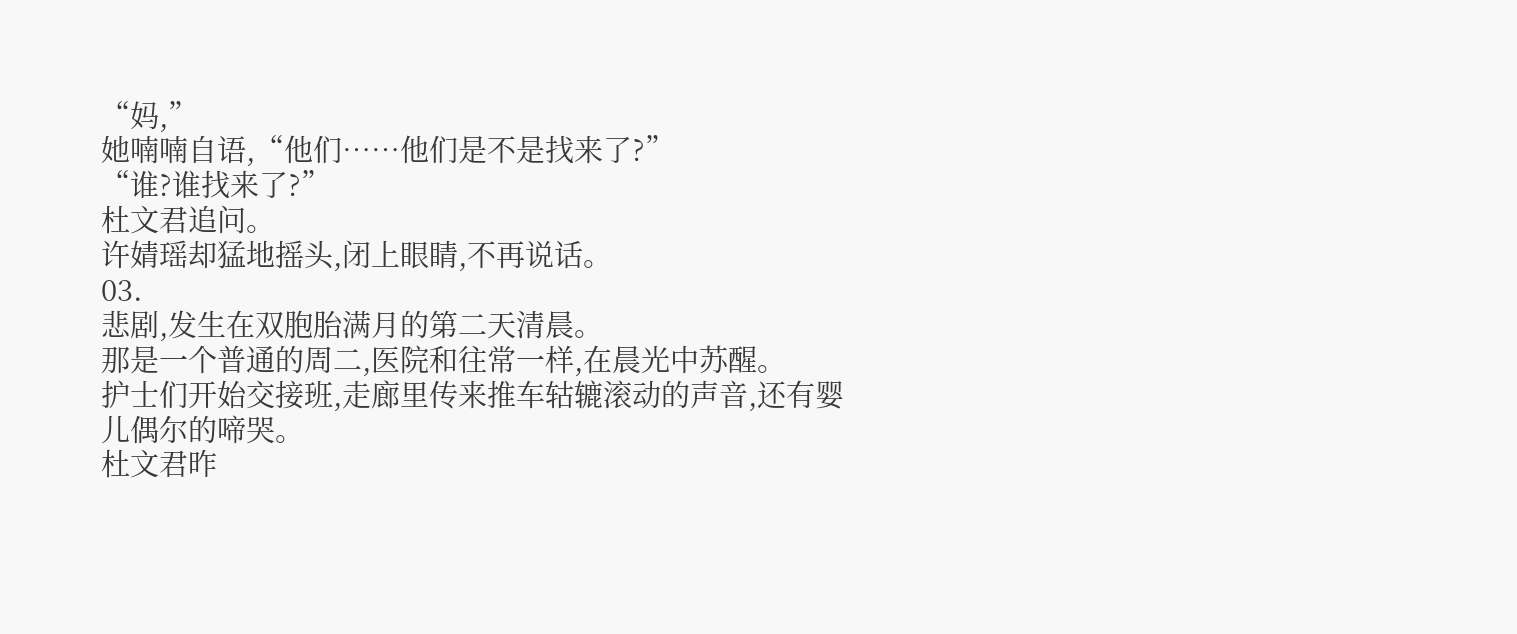“妈,”
她喃喃自语,“他们……他们是不是找来了?”
“谁?谁找来了?”
杜文君追问。
许婧瑶却猛地摇头,闭上眼睛,不再说话。
03.
悲剧,发生在双胞胎满月的第二天清晨。
那是一个普通的周二,医院和往常一样,在晨光中苏醒。
护士们开始交接班,走廊里传来推车轱辘滚动的声音,还有婴儿偶尔的啼哭。
杜文君昨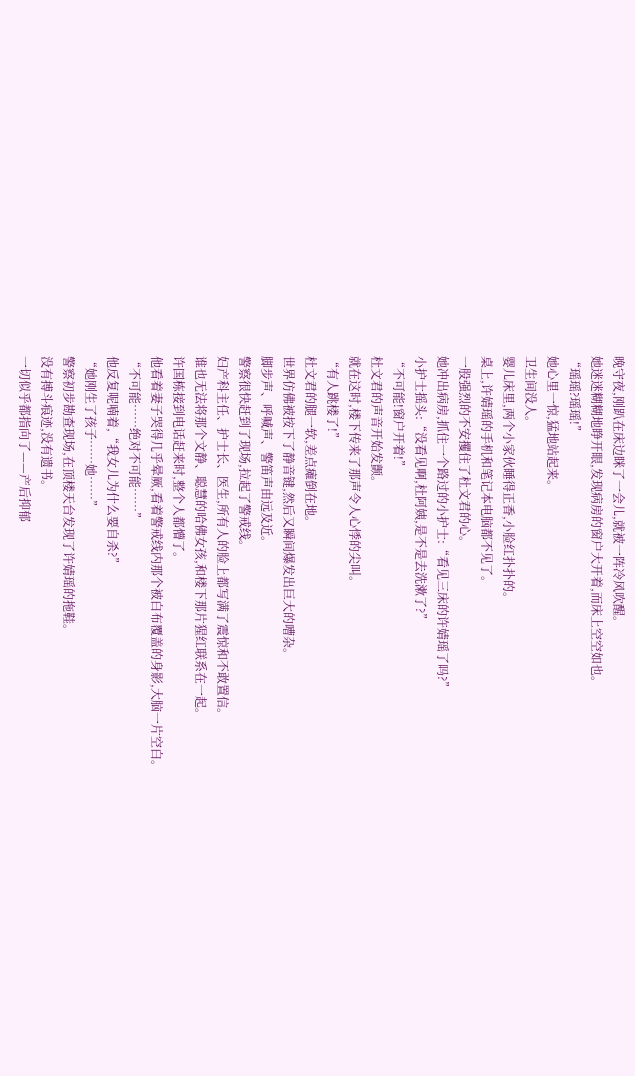晚守夜,刚趴在床边眯了一会儿,就被一阵冷风吹醒。
她迷迷糊糊地睁开眼,发现病房的窗户大开着,而床上空空如也。
“瑶瑶?瑶瑶!”
她心里一惊,猛地站起来。
卫生间没人。
婴儿床里,两个小家伙睡得正香,小脸红扑扑的。
桌上,许婧瑶的手机和笔记本电脑都不见了。
一股强烈的不安攫住了杜文君的心。
她冲出病房,抓住一个路过的小护士:“看见三床的许婧瑶了吗?”
小护士摇头:“没看见啊,杜阿姨,是不是去洗漱了?”
“不可能!窗户开着!”
杜文君的声音开始发颤。
就在这时,楼下传来了那声令人心悸的尖叫。
“有人跳楼了!”
杜文君的腿一软,差点瘫倒在地。
世界仿佛被按下了静音键,然后又瞬间爆发出巨大的嘈杂。
脚步声、呼喊声、警笛声由远及近。
警察很快赶到了现场,拉起了警戒线。
妇产科主任、护士长、医生,所有人的脸上都写满了震惊和不敢置信。
谁也无法将那个文静、聪慧的哈佛女孩,和楼下那片猩红联系在一起。
许国栋接到电话赶来时,整个人都懵了。
他看着妻子哭得几乎晕厥,看着警戒线内那个被白布覆盖的身影,大脑一片空白。
“不可能……绝对不可能……”
他反复呢喃着,“我女儿为什么要自杀?”
“她刚生了孩子……她……”
警察初步勘查现场,在顶楼天台发现了许婧瑶的拖鞋。
没有搏斗痕迹,没有遗书。
一切似乎都指向了——产后抑郁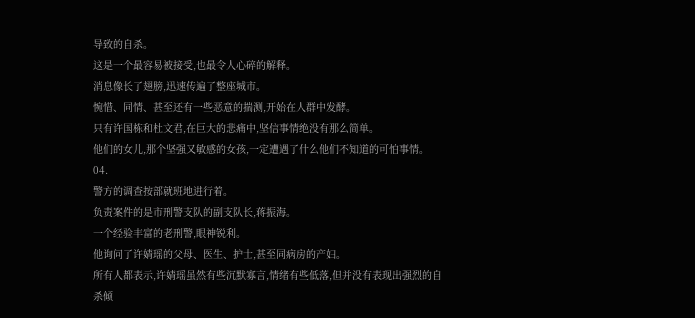导致的自杀。
这是一个最容易被接受,也最令人心碎的解释。
消息像长了翅膀,迅速传遍了整座城市。
惋惜、同情、甚至还有一些恶意的揣测,开始在人群中发酵。
只有许国栋和杜文君,在巨大的悲痛中,坚信事情绝没有那么简单。
他们的女儿,那个坚强又敏感的女孩,一定遭遇了什么他们不知道的可怕事情。
04.
警方的调查按部就班地进行着。
负责案件的是市刑警支队的副支队长,蒋振海。
一个经验丰富的老刑警,眼神锐利。
他询问了许婧瑶的父母、医生、护士,甚至同病房的产妇。
所有人都表示,许婧瑶虽然有些沉默寡言,情绪有些低落,但并没有表现出强烈的自杀倾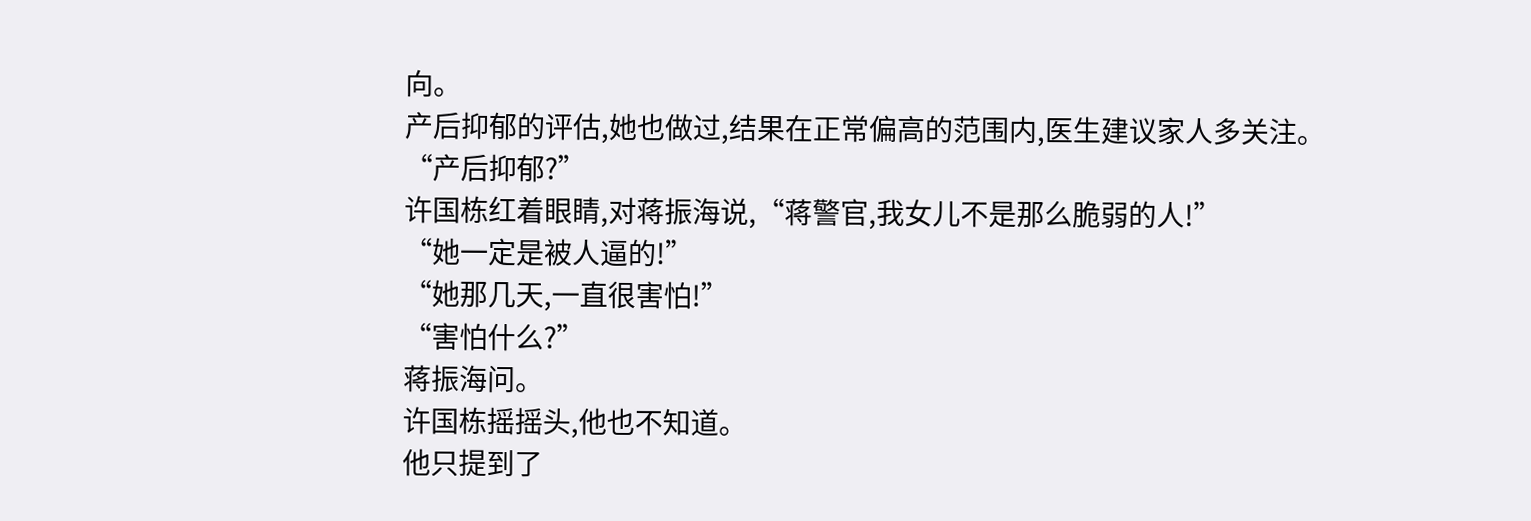向。
产后抑郁的评估,她也做过,结果在正常偏高的范围内,医生建议家人多关注。
“产后抑郁?”
许国栋红着眼睛,对蒋振海说,“蒋警官,我女儿不是那么脆弱的人!”
“她一定是被人逼的!”
“她那几天,一直很害怕!”
“害怕什么?”
蒋振海问。
许国栋摇摇头,他也不知道。
他只提到了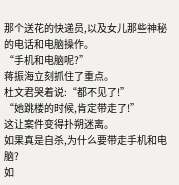那个送花的快递员,以及女儿那些神秘的电话和电脑操作。
“手机和电脑呢?”
蒋振海立刻抓住了重点。
杜文君哭着说:“都不见了!”
“她跳楼的时候,肯定带走了!”
这让案件变得扑朔迷离。
如果真是自杀,为什么要带走手机和电脑?
如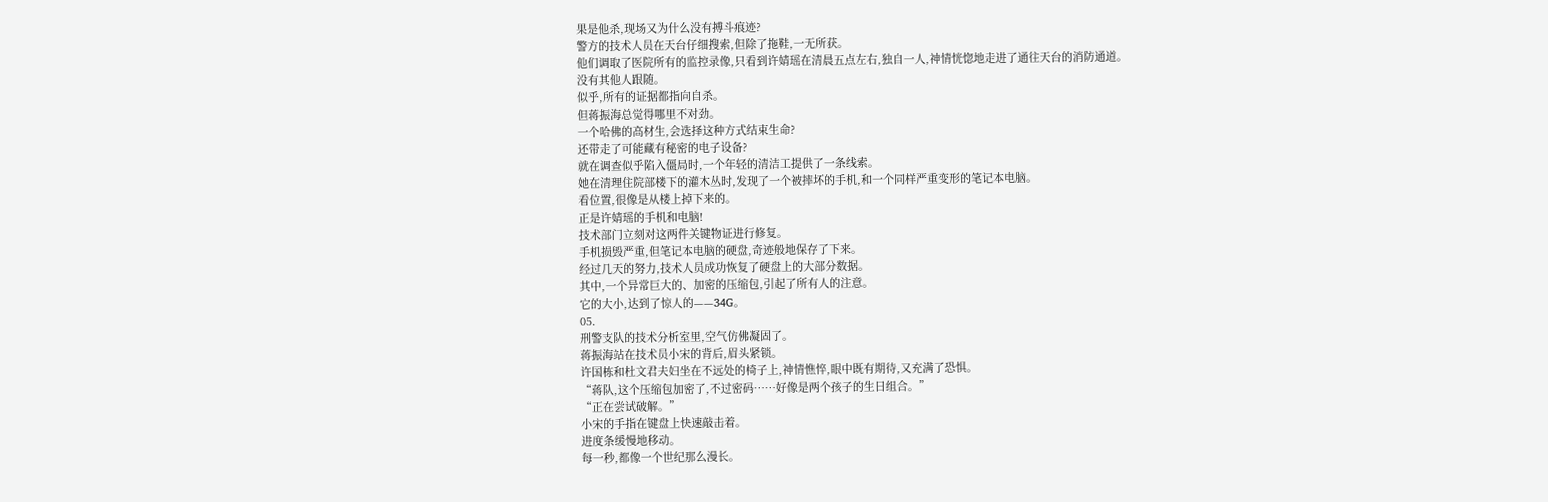果是他杀,现场又为什么没有搏斗痕迹?
警方的技术人员在天台仔细搜索,但除了拖鞋,一无所获。
他们调取了医院所有的监控录像,只看到许婧瑶在清晨五点左右,独自一人,神情恍惚地走进了通往天台的消防通道。
没有其他人跟随。
似乎,所有的证据都指向自杀。
但蒋振海总觉得哪里不对劲。
一个哈佛的高材生,会选择这种方式结束生命?
还带走了可能藏有秘密的电子设备?
就在调查似乎陷入僵局时,一个年轻的清洁工提供了一条线索。
她在清理住院部楼下的灌木丛时,发现了一个被摔坏的手机,和一个同样严重变形的笔记本电脑。
看位置,很像是从楼上掉下来的。
正是许婧瑶的手机和电脑!
技术部门立刻对这两件关键物证进行修复。
手机损毁严重,但笔记本电脑的硬盘,奇迹般地保存了下来。
经过几天的努力,技术人员成功恢复了硬盘上的大部分数据。
其中,一个异常巨大的、加密的压缩包,引起了所有人的注意。
它的大小,达到了惊人的——34G。
05.
刑警支队的技术分析室里,空气仿佛凝固了。
蒋振海站在技术员小宋的背后,眉头紧锁。
许国栋和杜文君夫妇坐在不远处的椅子上,神情憔悴,眼中既有期待,又充满了恐惧。
“蒋队,这个压缩包加密了,不过密码……好像是两个孩子的生日组合。”
“正在尝试破解。”
小宋的手指在键盘上快速敲击着。
进度条缓慢地移动。
每一秒,都像一个世纪那么漫长。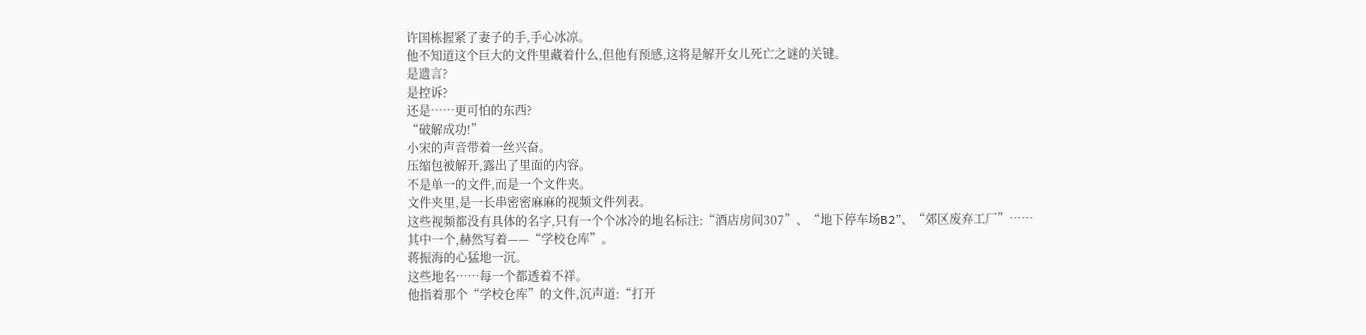许国栋握紧了妻子的手,手心冰凉。
他不知道这个巨大的文件里藏着什么,但他有预感,这将是解开女儿死亡之谜的关键。
是遗言?
是控诉?
还是……更可怕的东西?
“破解成功!”
小宋的声音带着一丝兴奋。
压缩包被解开,露出了里面的内容。
不是单一的文件,而是一个文件夹。
文件夹里,是一长串密密麻麻的视频文件列表。
这些视频都没有具体的名字,只有一个个冰冷的地名标注:“酒店房间307”、“地下停车场B2”、“郊区废弃工厂”……
其中一个,赫然写着——“学校仓库”。
蒋振海的心猛地一沉。
这些地名……每一个都透着不祥。
他指着那个“学校仓库”的文件,沉声道:“打开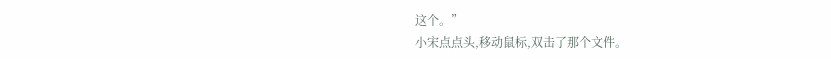这个。”
小宋点点头,移动鼠标,双击了那个文件。